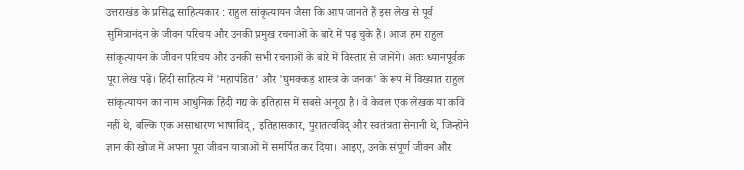उत्तराखंड के प्रसिद्ध साहित्यकार : राहुल सांकृत्यायन जैसा कि आप जानते हैं इस लेख से पूर्व सुमित्रानंदन के जीवन परिचय और उनकी प्रमुख रचनाओं के बारे में पढ़ चुके हैं। आज हम राहुल सांकृत्यायन के जीवन परिचय और उनकी सभी रचनाओं के बारे में विस्तार से जानेंगे। अतः ध्यानपूर्वक पूरा लेख पढ़ें। हिंदी साहित्य में 'महापंडित' और 'घुमक्कड़ शास्त्र के जनक' के रूप में विख्यात राहुल सांकृत्यायन का नाम आधुनिक हिंदी गद्य के इतिहास में सबसे अनूठा है। वे केवल एक लेखक या कवि नहीं थे, बल्कि एक असाधारण भाषाविद्, इतिहासकार, पुरातत्वविद् और स्वतंत्रता सेनानी थे, जिन्होंने ज्ञान की खोज में अपना पूरा जीवन यात्राओं में समर्पित कर दिया। आइए, उनके संपूर्ण जीवन और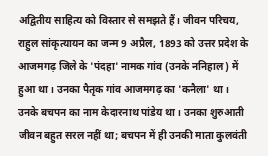अद्वितीय साहित्य को विस्तार से समझते हैं। जीवन परिचय, राहुल सांकृत्यायन का जन्म 9 अप्रैल, 1893 को उत्तर प्रदेश के आजमगढ़ जिले के 'पंदहा' नामक गांव (उनके ननिहाल) में हुआ था। उनका पैतृक गांव आजमगढ़ का 'कनैला' था। उनके बचपन का नाम केदारनाथ पांडेय था। उनका शुरुआती जीवन बहुत सरल नहीं था; बचपन में ही उनकी माता कुलवंती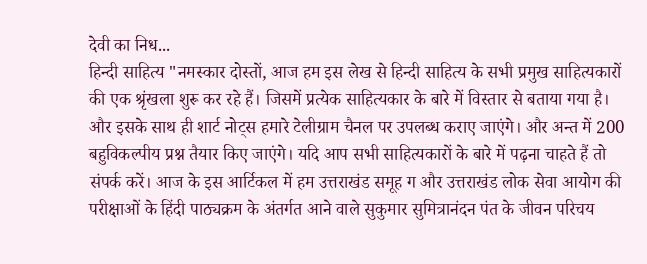देवी का निध...
हिन्दी साहित्य "नमस्कार दोस्तों, आज हम इस लेख से हिन्दी साहित्य के सभी प्रमुख साहित्यकारों की एक श्रृंखला शुरू कर रहे हैं। जिसमें प्रत्येक साहित्यकार के बारे में विस्तार से बताया गया है। और इसके साथ ही शार्ट नोट्स हमारे टेलीग्राम चैनल पर उपलब्ध कराए जाएंगे। और अन्त में 200 बहुविकल्पीय प्रश्न तैयार किए जाएंगे। यदि आप सभी साहित्यकारों के बारे में पढ़ना चाहते हैं तो संपर्क करें। आज के इस आर्टिकल में हम उत्तराखंड समूह ग और उत्तराखंड लोक सेवा आयोग की परीक्षाओं के हिंदी पाठ्यक्रम के अंतर्गत आने वाले सुकुमार सुमित्रानंदन पंत के जीवन परिचय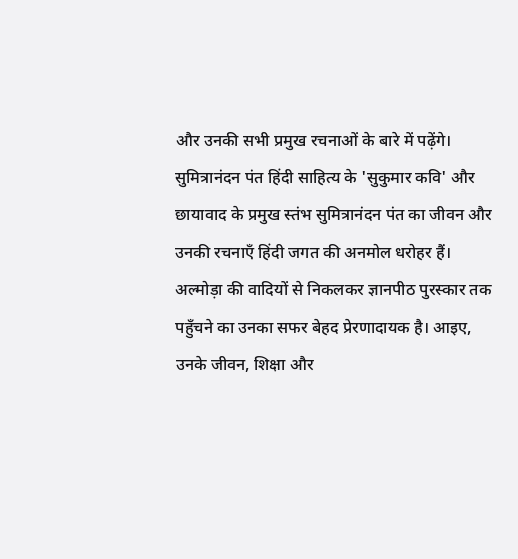और उनकी सभी प्रमुख रचनाओं के बारे में पढ़ेंगे। सुमित्रानंदन पंत हिंदी साहित्य के 'सुकुमार कवि' और छायावाद के प्रमुख स्तंभ सुमित्रानंदन पंत का जीवन और उनकी रचनाएँ हिंदी जगत की अनमोल धरोहर हैं। अल्मोड़ा की वादियों से निकलकर ज्ञानपीठ पुरस्कार तक पहुँचने का उनका सफर बेहद प्रेरणादायक है। आइए, उनके जीवन, शिक्षा और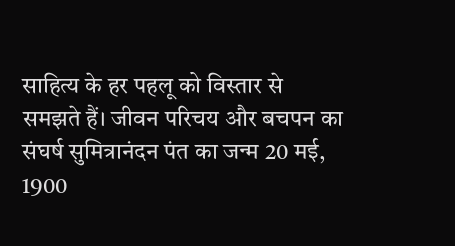साहित्य के हर पहलू को विस्तार से समझते हैं। जीवन परिचय और बचपन का संघर्ष सुमित्रानंदन पंत का जन्म 20 मई, 1900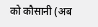को कौसानी (अब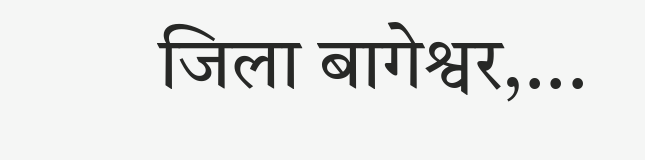जिला बागेश्वर,...